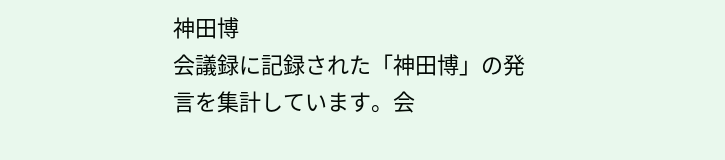神田博
会議録に記録された「神田博」の発言を集計しています。会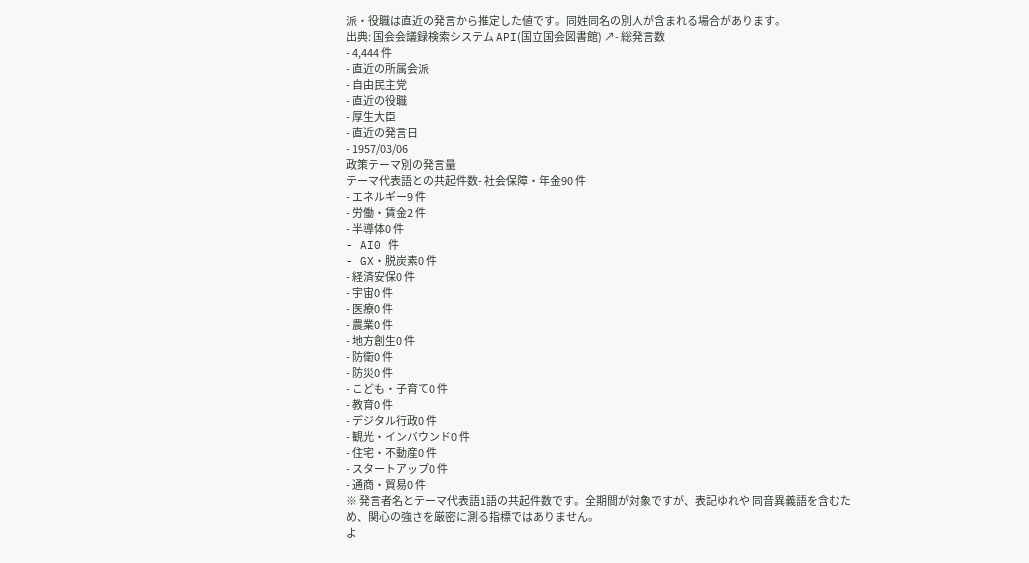派・役職は直近の発言から推定した値です。同姓同名の別人が含まれる場合があります。
出典: 国会会議録検索システム API(国立国会図書館) ↗- 総発言数
- 4,444 件
- 直近の所属会派
- 自由民主党
- 直近の役職
- 厚生大臣
- 直近の発言日
- 1957/03/06
政策テーマ別の発言量
テーマ代表語との共起件数- 社会保障・年金90 件
- エネルギー9 件
- 労働・賃金2 件
- 半導体0 件
- AI0 件
- GX・脱炭素0 件
- 経済安保0 件
- 宇宙0 件
- 医療0 件
- 農業0 件
- 地方創生0 件
- 防衛0 件
- 防災0 件
- こども・子育て0 件
- 教育0 件
- デジタル行政0 件
- 観光・インバウンド0 件
- 住宅・不動産0 件
- スタートアップ0 件
- 通商・貿易0 件
※ 発言者名とテーマ代表語1語の共起件数です。全期間が対象ですが、表記ゆれや 同音異義語を含むため、関心の強さを厳密に測る指標ではありません。
よ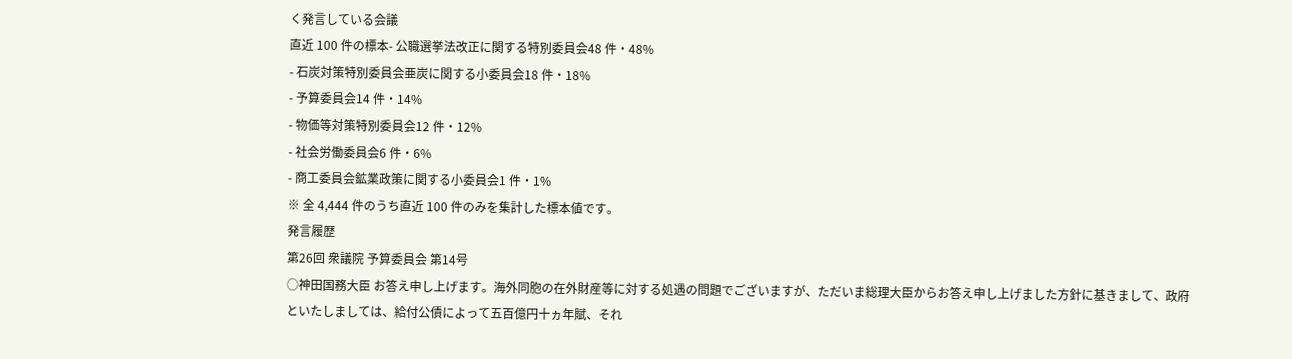く発言している会議
直近 100 件の標本- 公職選挙法改正に関する特別委員会48 件・48%
- 石炭対策特別委員会亜炭に関する小委員会18 件・18%
- 予算委員会14 件・14%
- 物価等対策特別委員会12 件・12%
- 社会労働委員会6 件・6%
- 商工委員会鉱業政策に関する小委員会1 件・1%
※ 全 4,444 件のうち直近 100 件のみを集計した標本値です。
発言履歴
第26回 衆議院 予算委員会 第14号
○神田国務大臣 お答え申し上げます。海外同胞の在外財産等に対する処遇の問題でございますが、ただいま総理大臣からお答え申し上げました方針に基きまして、政府といたしましては、給付公債によって五百億円十ヵ年賦、それ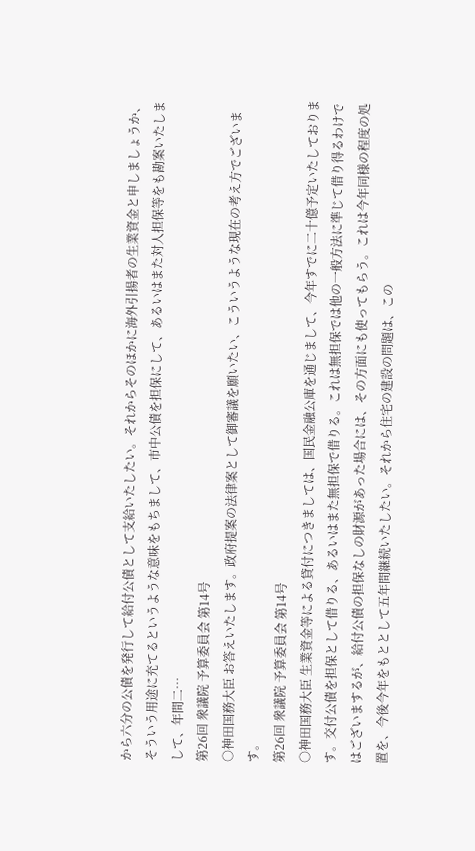から六分の公債を発行して給付公債として支給いたしたい。それからそのほかに海外引揚者の生業資金と申しましょうか、そういう用途に充てるというような意味をもちまして、市中公債を担保にして、あるいはまた対人担保等をも勘案いたしまして、年間二…
第26回 衆議院 予算委員会 第14号
○神田国務大臣 お答えいたします。政府提案の法律案として御審議を願いたい、こういうような現在の考え方でございます。
第26回 衆議院 予算委員会 第14号
○神田国務大臣 生業資金等による貸付につきましては、国民金融公庫を通じまして、今年すでに二十億予定いたしております。交付公債を担保として借りる、あるいはまた無担保で借りる。これは無担保では他の一般方法に準じて借り得るわけではございまするが、給付公債の担保なしの財源があった場合には、その方面にも使ってもらう。これは今年同様の程度の処置を、今後今年をもととして五年間継続いたしたい。それから住宅の建設の問題は、この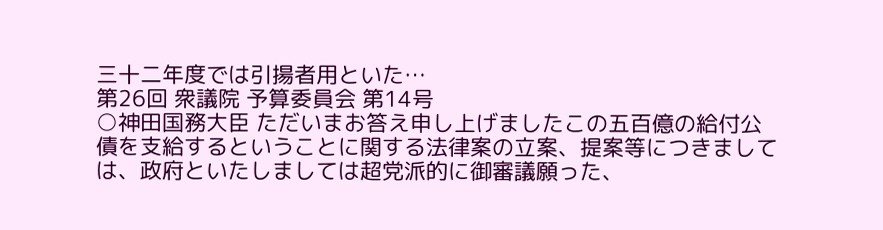三十二年度では引揚者用といた…
第26回 衆議院 予算委員会 第14号
○神田国務大臣 ただいまお答え申し上げましたこの五百億の給付公債を支給するということに関する法律案の立案、提案等につきましては、政府といたしましては超党派的に御審議願った、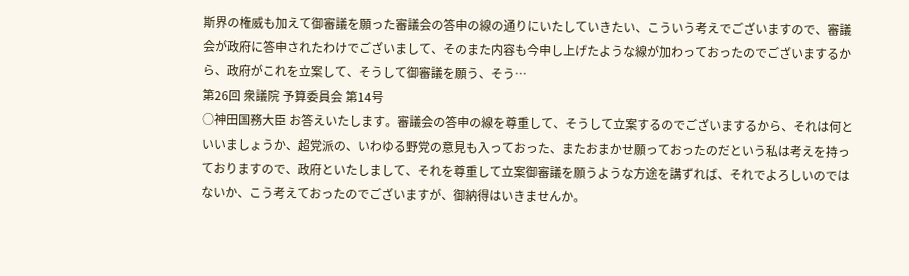斯界の権威も加えて御審議を願った審議会の答申の線の通りにいたしていきたい、こういう考えでございますので、審議会が政府に答申されたわけでございまして、そのまた内容も今申し上げたような線が加わっておったのでございまするから、政府がこれを立案して、そうして御審議を願う、そう…
第26回 衆議院 予算委員会 第14号
○神田国務大臣 お答えいたします。審議会の答申の線を尊重して、そうして立案するのでございまするから、それは何といいましょうか、超党派の、いわゆる野党の意見も入っておった、またおまかせ願っておったのだという私は考えを持っておりますので、政府といたしまして、それを尊重して立案御審議を願うような方途を講ずれば、それでよろしいのではないか、こう考えておったのでございますが、御納得はいきませんか。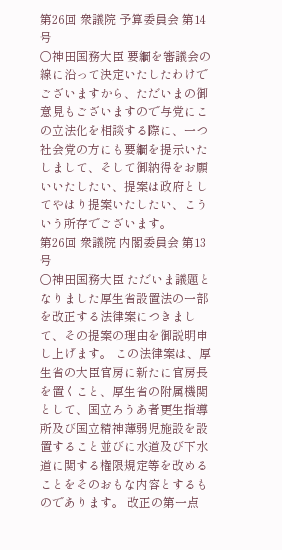第26回 衆議院 予算委員会 第14号
○神田国務大臣 要綱を審議会の線に沿って決定いたしたわけでございますから、ただいまの御意見もございますので与党にこの立法化を相談する際に、一つ社会党の方にも要綱を提示いたしまして、そして御納得をお願いいたしたい、提案は政府としてやはり提案いたしたい、こういう所存でございます。
第26回 衆議院 内閣委員会 第13号
○神田国務大臣 ただいま議題となりました厚生省設置法の一部を改正する法律案につきまして、その提案の理由を御説明申し上げます。 この法律案は、厚生省の大臣官房に新たに官房長を置くこと、厚生省の附属機関として、国立ろうあ者更生指導所及び国立精神薄弱児施設を設置すること並びに水道及び下水道に関する権限規定等を改めることをそのおもな内容とするものであります。 改正の第一点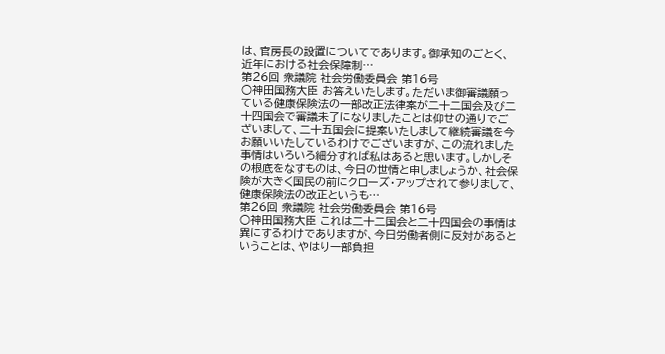は、官房長の設置についてであります。御承知のごとく、近年における社会保障制…
第26回 衆議院 社会労働委員会 第16号
○神田国務大臣 お答えいたします。ただいま御審議願っている健康保険法の一部改正法律案が二十二国会及び二十四国会で審議未了になりましたことは仰せの通りでございまして、二十五国会に提案いたしまして継続審議を今お願いいたしているわけでございますが、この流れました事情はいろいろ細分すれば私はあると思います。しかしその根底をなすものは、今日の世情と申しましょうか、社会保険が大きく国民の前にクローズ・アップされて参りまして、健康保険法の改正というも…
第26回 衆議院 社会労働委員会 第16号
○神田国務大臣 これは二十二国会と二十四国会の事情は異にするわけでありますが、今日労働者側に反対があるということは、やはり一部負担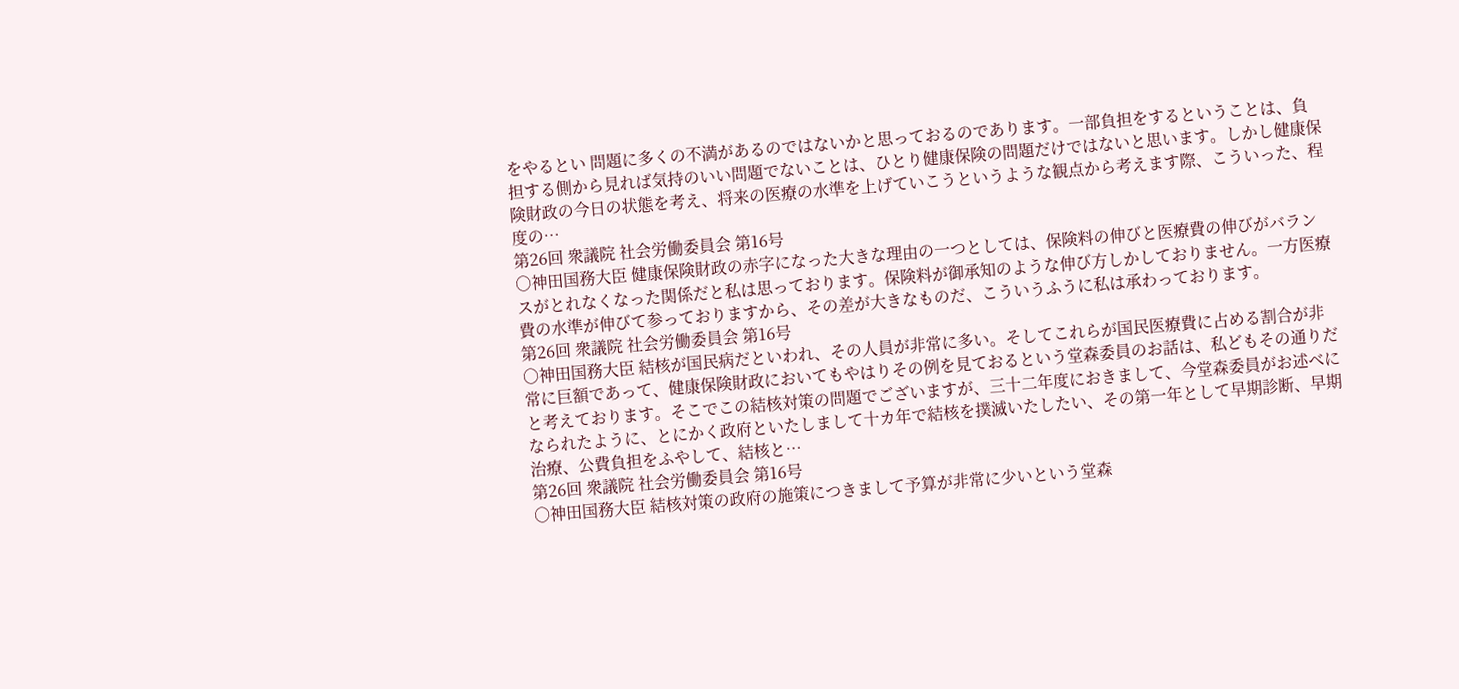をやるとい 問題に多くの不満があるのではないかと思っておるのであります。一部負担をするということは、負担する側から見れば気持のいい問題でないことは、ひとり健康保険の問題だけではないと思います。しかし健康保険財政の今日の状態を考え、将来の医療の水準を上げていこうというような観点から考えます際、こういった、程度の…
第26回 衆議院 社会労働委員会 第16号
○神田国務大臣 健康保険財政の赤字になった大きな理由の一つとしては、保険料の伸びと医療費の伸びがバランスがとれなくなった関係だと私は思っております。保険料が御承知のような伸び方しかしておりません。一方医療費の水準が伸びて参っておりますから、その差が大きなものだ、こういうふうに私は承わっております。
第26回 衆議院 社会労働委員会 第16号
○神田国務大臣 結核が国民病だといわれ、その人員が非常に多い。そしてこれらが国民医療費に占める割合が非常に巨額であって、健康保険財政においてもやはりその例を見ておるという堂森委員のお話は、私どもその通りだと考えております。そこでこの結核対策の問題でございますが、三十二年度におきまして、今堂森委員がお述べになられたように、とにかく政府といたしまして十カ年で結核を撲滅いたしたい、その第一年として早期診断、早期治療、公費負担をふやして、結核と…
第26回 衆議院 社会労働委員会 第16号
○神田国務大臣 結核対策の政府の施策につきまして予算が非常に少いという堂森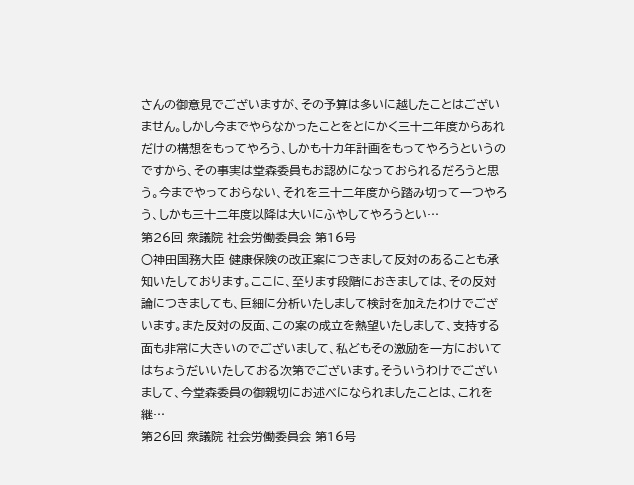さんの御意見でございますが、その予算は多いに越したことはございません。しかし今までやらなかったことをとにかく三十二年度からあれだけの構想をもってやろう、しかも十カ年計画をもってやろうというのですから、その事実は堂森委員もお認めになっておられるだろうと思う。今までやっておらない、それを三十二年度から踏み切って一つやろう、しかも三十二年度以降は大いにふやしてやろうとい…
第26回 衆議院 社会労働委員会 第16号
○神田国務大臣 健康保険の改正案につきまして反対のあることも承知いたしております。ここに、至ります段階におきましては、その反対論につきましても、巨細に分析いたしまして検討を加えたわけでございます。また反対の反面、この案の成立を熱望いたしまして、支持する面も非常に大きいのでございまして、私どもその激励を一方においてはちょうだいいたしておる次第でございます。そういうわけでございまして、今堂森委員の御親切にお述べになられましたことは、これを継…
第26回 衆議院 社会労働委員会 第16号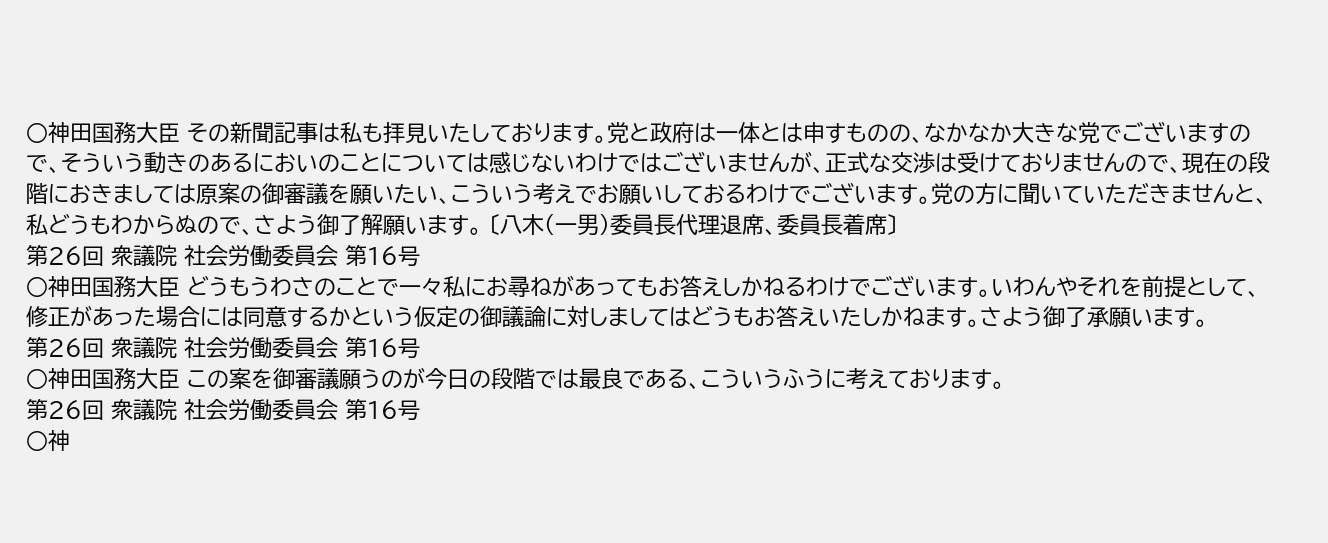○神田国務大臣 その新聞記事は私も拝見いたしております。党と政府は一体とは申すものの、なかなか大きな党でございますので、そういう動きのあるにおいのことについては感じないわけではございませんが、正式な交渉は受けておりませんので、現在の段階におきましては原案の御審議を願いたい、こういう考えでお願いしておるわけでございます。党の方に聞いていただきませんと、私どうもわからぬので、さよう御了解願います。 〔八木(一男)委員長代理退席、委員長着席〕
第26回 衆議院 社会労働委員会 第16号
○神田国務大臣 どうもうわさのことで一々私にお尋ねがあってもお答えしかねるわけでございます。いわんやそれを前提として、修正があった場合には同意するかという仮定の御議論に対しましてはどうもお答えいたしかねます。さよう御了承願います。
第26回 衆議院 社会労働委員会 第16号
○神田国務大臣 この案を御審議願うのが今日の段階では最良である、こういうふうに考えております。
第26回 衆議院 社会労働委員会 第16号
○神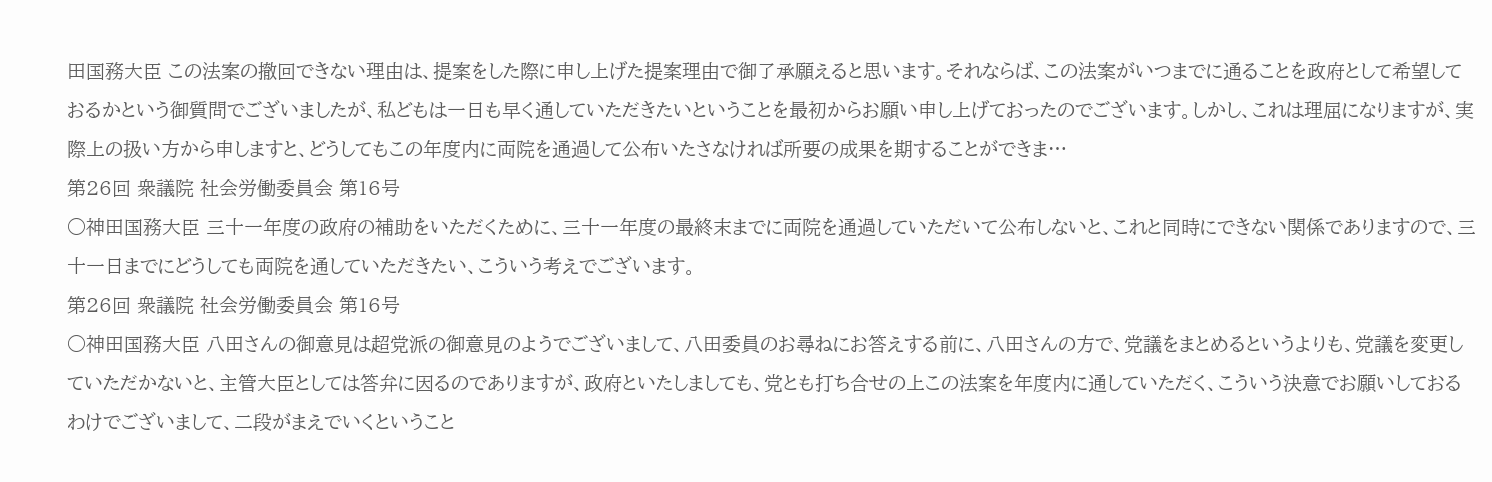田国務大臣 この法案の撤回できない理由は、提案をした際に申し上げた提案理由で御了承願えると思います。それならば、この法案がいつまでに通ることを政府として希望しておるかという御質問でございましたが、私どもは一日も早く通していただきたいということを最初からお願い申し上げておったのでございます。しかし、これは理屈になりますが、実際上の扱い方から申しますと、どうしてもこの年度内に両院を通過して公布いたさなければ所要の成果を期することができま…
第26回 衆議院 社会労働委員会 第16号
○神田国務大臣 三十一年度の政府の補助をいただくために、三十一年度の最終末までに両院を通過していただいて公布しないと、これと同時にできない関係でありますので、三十一日までにどうしても両院を通していただきたい、こういう考えでございます。
第26回 衆議院 社会労働委員会 第16号
○神田国務大臣 八田さんの御意見は超党派の御意見のようでございまして、八田委員のお尋ねにお答えする前に、八田さんの方で、党議をまとめるというよりも、党議を変更していただかないと、主管大臣としては答弁に因るのでありますが、政府といたしましても、党とも打ち合せの上この法案を年度内に通していただく、こういう決意でお願いしておるわけでございまして、二段がまえでいくということ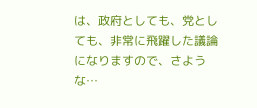は、政府としても、党としても、非常に飛躍した議論になりますので、さような…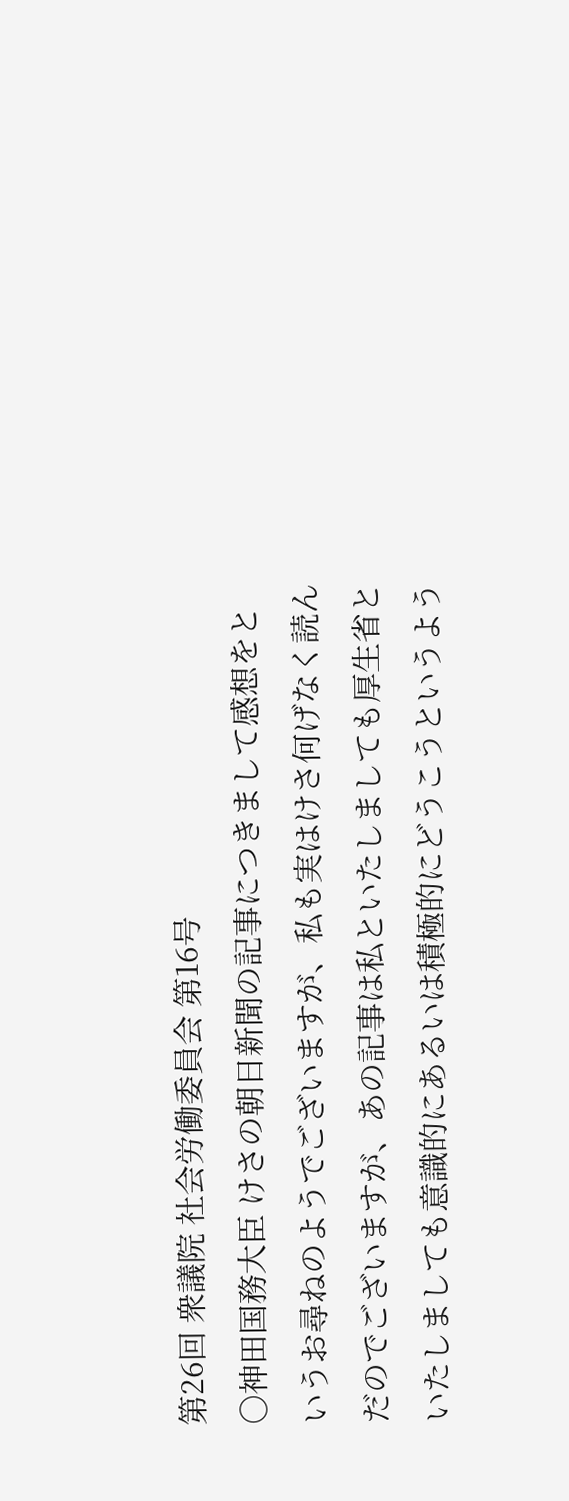第26回 衆議院 社会労働委員会 第16号
○神田国務大臣 けさの朝日新聞の記事につきまして感想をというお尋ねのようでございますが、私も実はけさ何げなく読んだのでございますが、あの記事は私といたしましても厚生省といたしましても意識的にあるいは積極的にどうこうというよう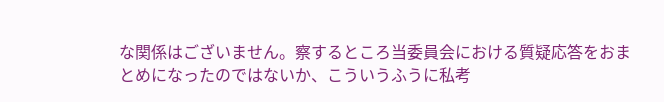な関係はございません。察するところ当委員会における質疑応答をおまとめになったのではないか、こういうふうに私考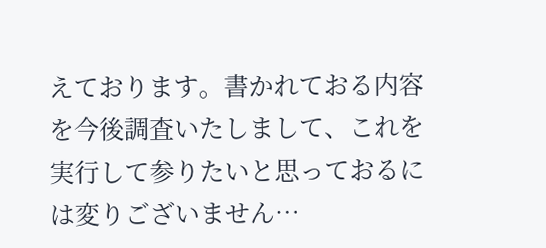えております。書かれておる内容を今後調査いたしまして、これを実行して参りたいと思っておるには変りございません…